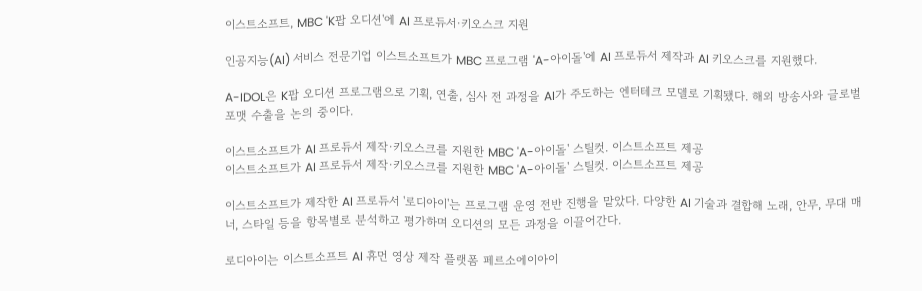이스트소프트, MBC 'K팝 오디션'에 AI 프로듀서·키오스크 지원

인공지능(AI) 서비스 전문기업 이스트소프트가 MBC 프로그램 'A-아이돌'에 AI 프로듀서 제작과 AI 키오스크를 지원했다.

A-IDOL은 K팝 오디션 프로그램으로 기획, 연출, 심사 전 과정을 AI가 주도하는 엔터테크 모델로 기획됐다. 해외 방송사와 글로벌 포맷 수출을 논의 중이다.

이스트소프트가 AI 프로듀서 제작·키오스크를 지원한 MBC 'A-아이돌' 스틸컷. 이스트소프트 제공
이스트소프트가 AI 프로듀서 제작·키오스크를 지원한 MBC 'A-아이돌' 스틸컷. 이스트소프트 제공

이스트소프트가 제작한 AI 프로듀서 '로디아이'는 프로그램 운영 전반 진행을 맡았다. 다양한 AI 기술과 결합해 노래, 안무, 무대 매너, 스타일 등을 항목별로 분석하고 평가하며 오디션의 모든 과정을 이끌어간다.

로디아이는 이스트소프트 AI 휴먼 영상 제작 플랫폼 페르소에이아이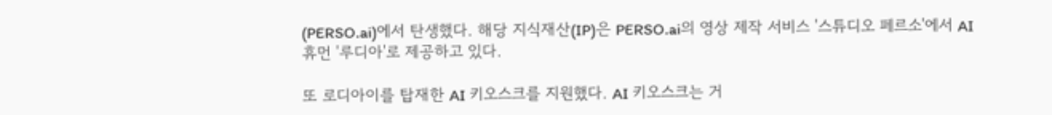(PERSO.ai)에서 탄생했다. 해당 지식재산(IP)은 PERSO.ai의 영상 제작 서비스 '스튜디오 페르소'에서 AI 휴먼 '루디아'로 제공하고 있다.

또 로디아이를 탑재한 AI 키오스크를 지원했다. AI 키오스크는 거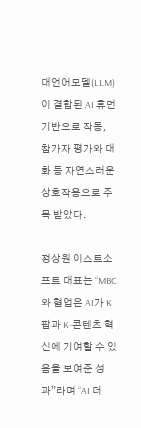대언어모델(LLM)이 결합된 AI 휴먼 기반으로 작동, 참가자 평가와 대화 등 자연스러운 상호작용으로 주목 받았다.

정상원 이스트소프트 대표는 “MBC와 협업은 AI가 K팝과 K-콘텐츠 혁신에 기여할 수 있음을 보여준 성과”라며 “AI 더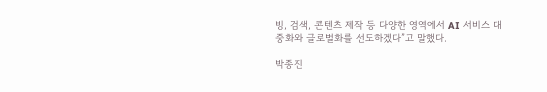빙, 검색, 콘텐츠 제작 등 다양한 영역에서 AI 서비스 대중화와 글로벌화를 선도하겠다”고 말했다.

박종진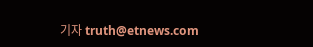기자 truth@etnews.com